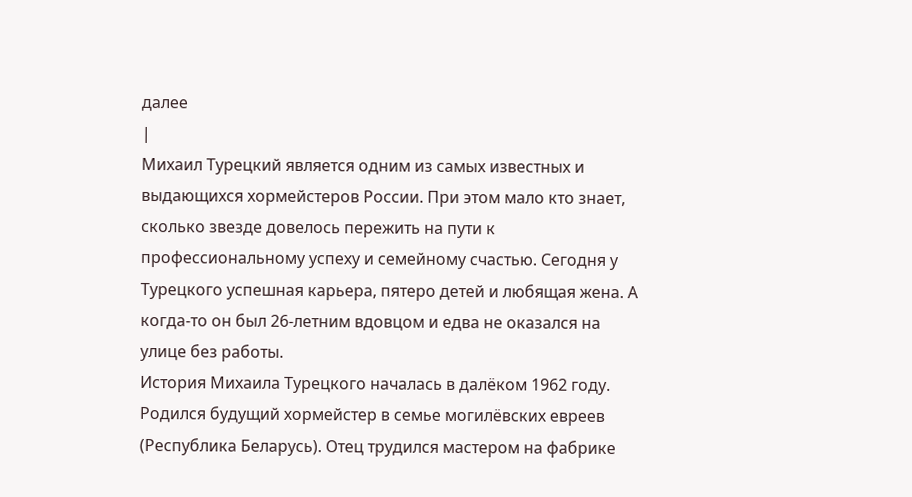далее
|
Михаил Турецкий является одним из самых известных и выдающихся хормейстеров России. При этом мало кто знает, сколько звезде довелось пережить на пути к профессиональному успеху и семейному счастью. Сегодня у Турецкого успешная карьера, пятеро детей и любящая жена. А когда-то он был 26-летним вдовцом и едва не оказался на улице без работы.
История Михаила Турецкого началась в далёком 1962 году. Родился будущий хормейстер в семье могилёвских евреев (Республика Беларусь). Отец трудился мастером на фабрике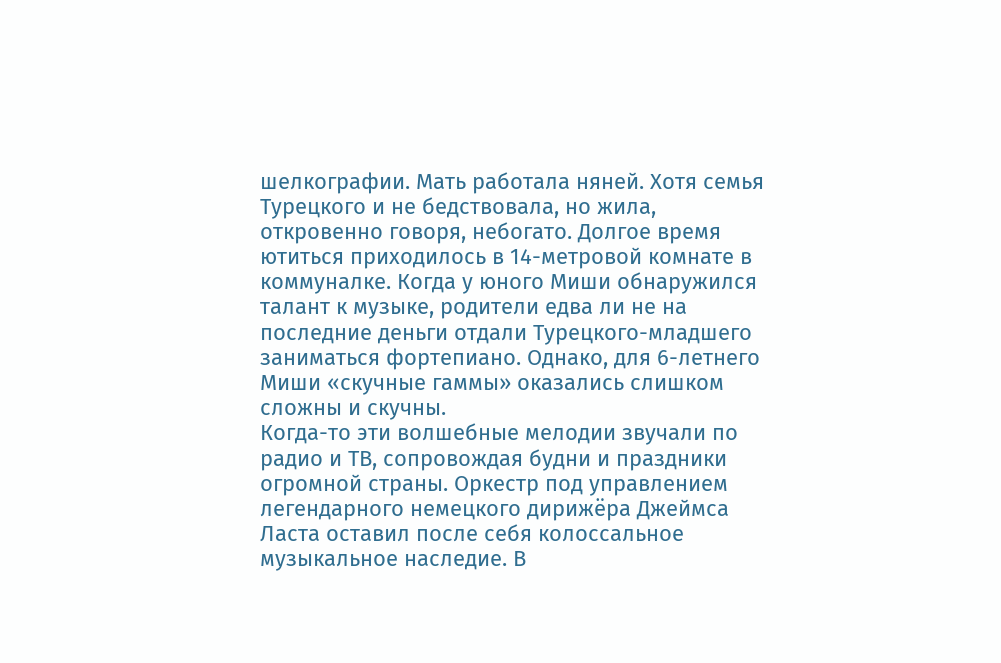шелкографии. Мать работала няней. Хотя семья Турецкого и не бедствовала, но жила, откровенно говоря, небогато. Долгое время ютиться приходилось в 14-метровой комнате в коммуналке. Когда у юного Миши обнаружился талант к музыке, родители едва ли не на последние деньги отдали Турецкого-младшего заниматься фортепиано. Однако, для 6-летнего Миши «скучные гаммы» оказались слишком сложны и скучны.
Когда-то эти волшебные мелодии звучали по радио и ТВ, сопровождая будни и праздники огромной страны. Оркестр под управлением легендарного немецкого дирижёра Джеймса Ласта оставил после себя колоссальное музыкальное наследие. В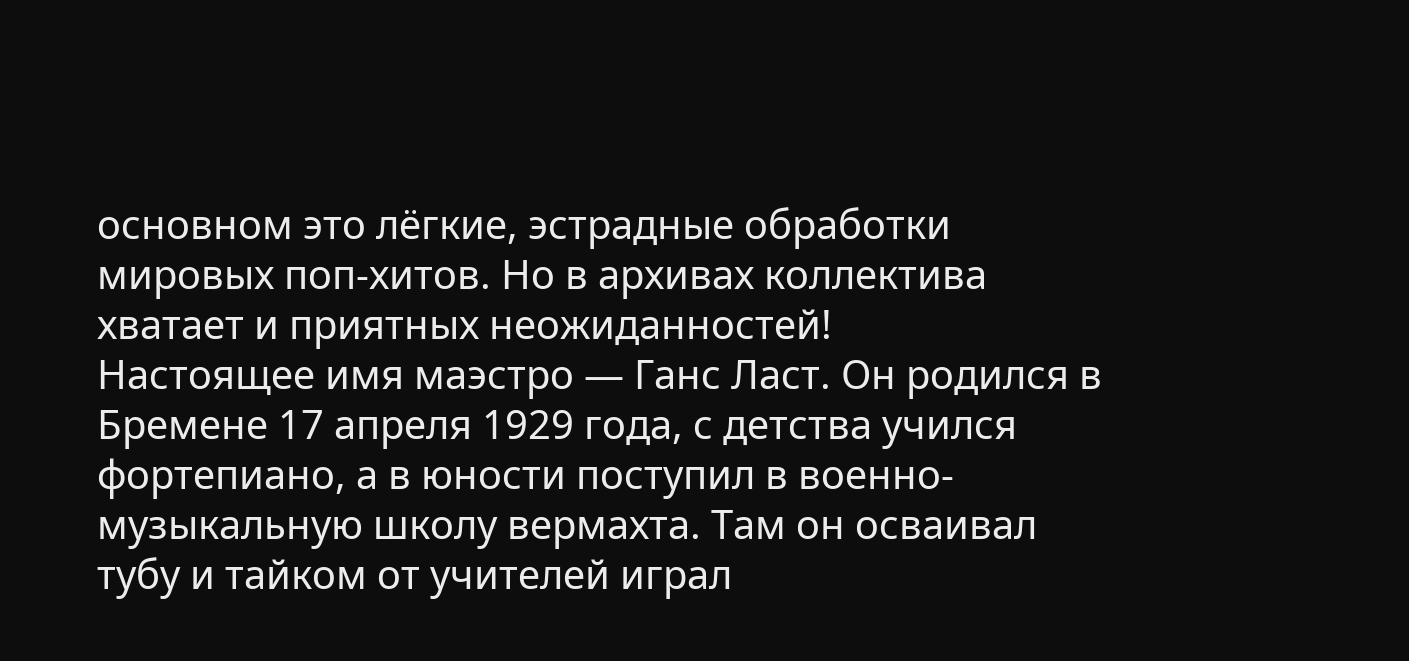основном это лёгкие, эстрадные обработки мировых поп-хитов. Но в архивах коллектива хватает и приятных неожиданностей!
Настоящее имя маэстро — Ганс Ласт. Он родился в Бремене 17 апреля 1929 года, с детства учился фортепиано, а в юности поступил в военно-музыкальную школу вермахта. Там он осваивал тубу и тайком от учителей играл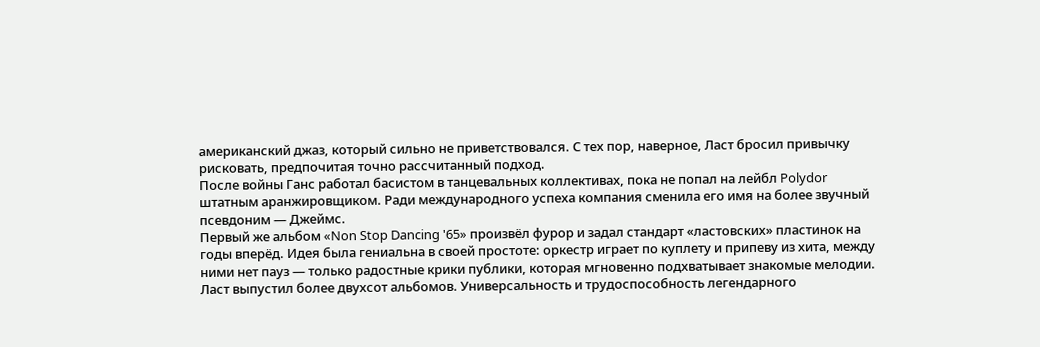американский джаз, который сильно не приветствовался. С тех пор, наверное, Ласт бросил привычку рисковать, предпочитая точно рассчитанный подход.
После войны Ганс работал басистом в танцевальных коллективах, пока не попал на лейбл Polydor штатным аранжировщиком. Ради международного успеха компания сменила его имя на более звучный псевдоним — Джеймс.
Первый же альбом «Non Stop Dancing '65» произвёл фурор и задал стандарт «ластовских» пластинок на годы вперёд. Идея была гениальна в своей простоте: оркестр играет по куплету и припеву из хита, между ними нет пауз — только радостные крики публики, которая мгновенно подхватывает знакомые мелодии.
Ласт выпустил более двухсот альбомов. Универсальность и трудоспособность легендарного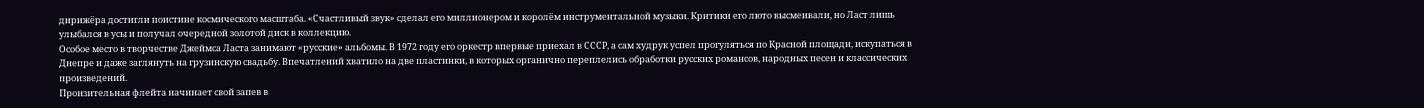дирижёра достигли поистине космического масштаба. «Счастливый звук» сделал его миллионером и королём инструментальной музыки. Критики его люто высмеивали, но Ласт лишь улыбался в усы и получал очередной золотой диск в коллекцию.
Особое место в творчестве Джеймса Ласта занимают «русские» альбомы. В 1972 году его оркестр впервые приехал в СССР, а сам худрук успел прогуляться по Красной площади, искупаться в Днепре и даже заглянуть на грузинскую свадьбу. Впечатлений хватило на две пластинки, в которых органично переплелись обработки русских романсов, народных песен и классических произведений.
Пронзительная флейта начинает свой запев в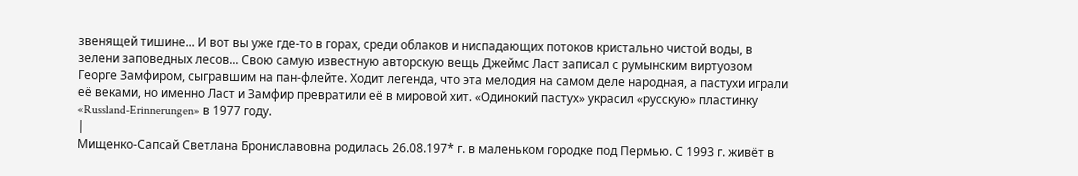звенящей тишине... И вот вы уже где-то в горах, среди облаков и ниспадающих потоков кристально чистой воды, в зелени заповедных лесов... Свою самую известную авторскую вещь Джеймс Ласт записал с румынским виртуозом Георге Замфиром, сыгравшим на пан-флейте. Ходит легенда, что эта мелодия на самом деле народная, а пастухи играли её веками, но именно Ласт и Замфир превратили её в мировой хит. «Одинокий пастух» украсил «русскую» пластинку «Russland-Erinnerungen» в 1977 году.
|
Мищенко-Сапсай Светлана Брониславовна родилась 26.08.197* г. в маленьком городке под Пермью. С 1993 г. живёт в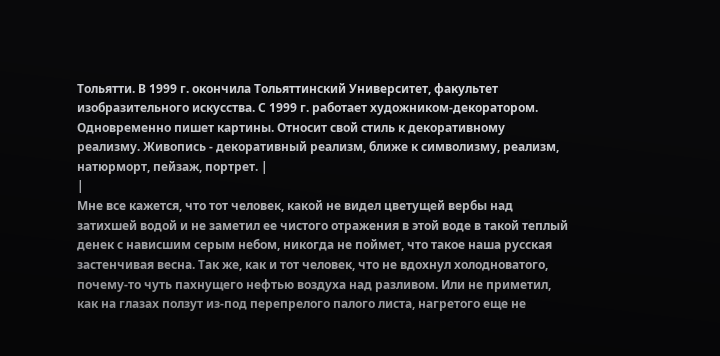Тольятти. В 1999 г. окончила Тольяттинский Университет, факультет изобразительного искусства. С 1999 г. работает художником-декоратором. Одновременно пишет картины. Относит свой стиль к декоративному реализму. Живопись - декоративный реализм, ближе к символизму, реализм, натюрморт, пейзаж, портрет. |
|
Мне все кажется, что тот человек, какой не видел цветущей вербы над затихшей водой и не заметил ее чистого отражения в этой воде в такой теплый денек с нависшим серым небом, никогда не поймет, что такое наша русская застенчивая весна. Так же, как и тот человек, что не вдохнул холодноватого, почему-то чуть пахнущего нефтью воздуха над разливом. Или не приметил, как на глазах ползут из-под перепрелого палого листа, нагретого еще не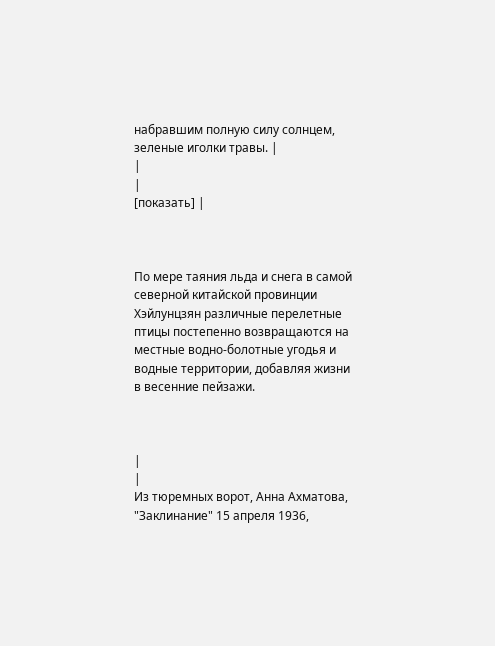набравшим полную силу солнцем, зеленые иголки травы. |
|
|
[показать] |



По мере таяния льда и снега в самой северной китайской провинции Хэйлунцзян различные перелетные птицы постепенно возвращаются на местные водно-болотные угодья и водные территории, добавляя жизни в весенние пейзажи.



|
|
Из тюремных ворот, Анна Ахматова, "Заклинание" 15 апреля 1936,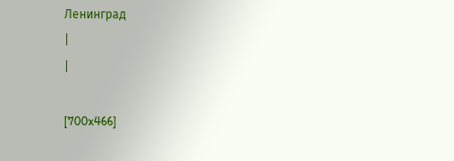Ленинград
|
|

[700x466]